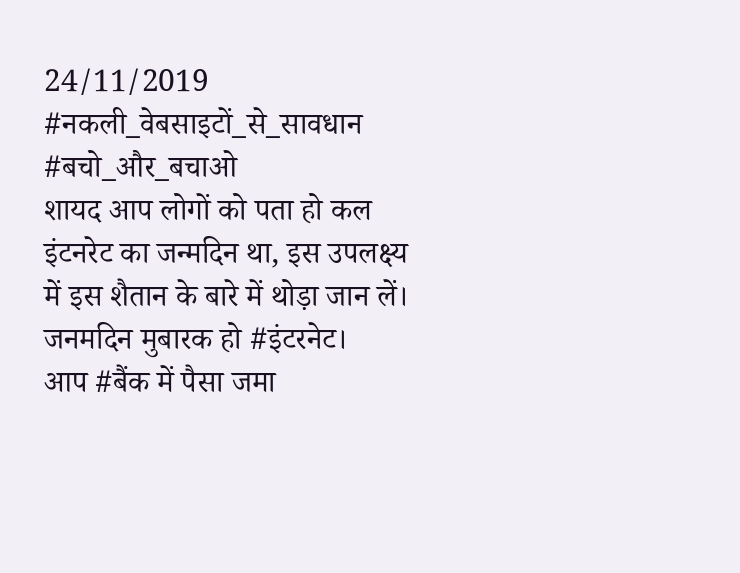24/11/2019
#नकली_वेबसाइटों_से_सावधान
#बचो_और_बचाओ
शायद आप लोगों को पता हो कल इंटनरेट का जन्मदिन था, इस उपलक्ष्य में इस शैतान के बारे में थोड़ा जान लें।
जनमदिन मुबारक हो #इंटरनेट।
आप #बैंक में पैसा जमा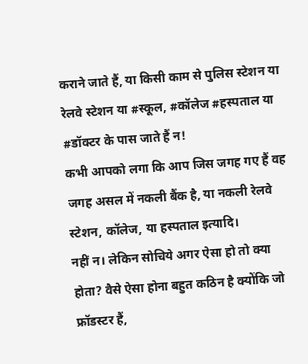कराने जाते हैं, या किसी काम से पुलिस स्टेशन या रेलवे स्टेशन या #स्कूल, #कॉलेज #हस्पताल या #डॉक्टर के पास जाते हैं न!
कभी आपको लगा कि आप जिस जगह गए हैं वह जगह असल में नकली बैंक है, या नकली रेलवे स्टेशन, कॉलेज, या हस्पताल इत्यादि।
नहीं न। लेकिन सोचिये अगर ऐसा हो तो क्या होता? वैसे ऐसा होना बहुत कठिन है क्योंकि जो फ्रॉडस्टर हैं,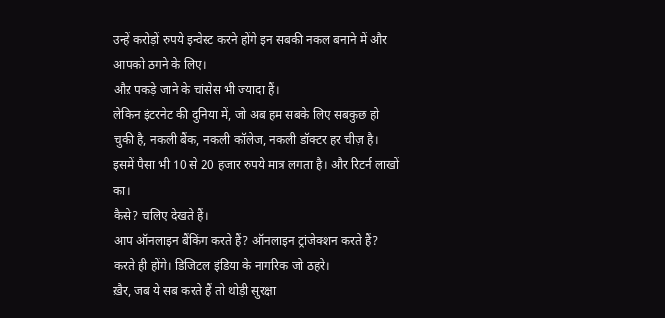उन्हें करोड़ों रुपये इन्वेस्ट करने होंगे इन सबकी नकल बनाने में और आपको ठगने के लिए।
औऱ पकड़े जाने के चांसेस भी ज्यादा हैं।
लेकिन इंटरनेट की दुनिया में, जो अब हम सबके लिए सबकुछ हो चुकी है, नकली बैंक, नकली कॉलेज, नकली डॉक्टर हर चीज़ है।
इसमें पैसा भी 10 से 20 हजार रुपये मात्र लगता है। और रिटर्न लाखों का।
कैसे? चलिए देखते हैं।
आप ऑनलाइन बैंकिंग करते हैं? ऑनलाइन ट्रांजेक्शन करते हैं? करते ही होंगे। डिजिटल इंडिया के नागरिक जो ठहरे।
ख़ैर, जब ये सब करते हैं तो थोड़ी सुरक्षा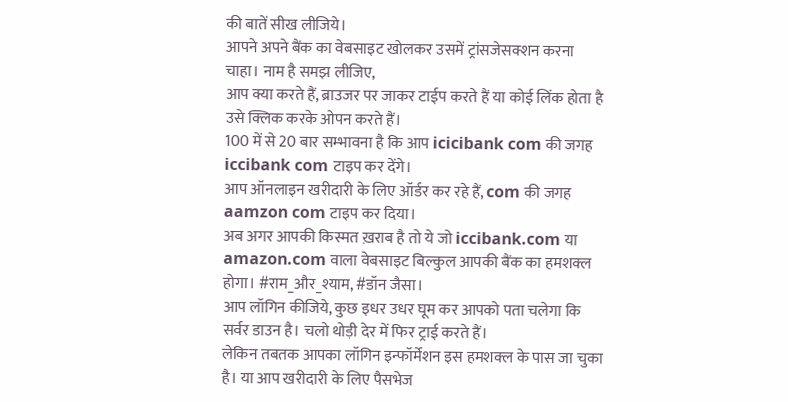की बातें सीख लीजिये।
आपने अपने बैंक का वेबसाइट खोलकर उसमें ट्रांसजेसक्शन करना चाहा। नाम है समझ लीजिए,
आप क्या करते हैं, ब्राउजर पर जाकर टाईप करते हैं या कोई लिंक होता है उसे क्लिक करके ओपन करते हैं।
100 में से 20 बार सम्भावना है कि आप icicibank com की जगह iccibank com टाइप कर देंगे।
आप ऑनलाइन खरीदारी के लिए ऑर्डर कर रहे हैं, com की जगह aamzon com टाइप कर दिया।
अब अगर आपकी किस्मत ख़राब है तो ये जो iccibank.com या amazon.com वाला वेबसाइट बिल्कुल आपकी बैंक का हमशक्ल होगा। #राम_और_श्याम, #डॉन जैसा।
आप लॉगिन कीजिये, कुछ इधर उधर घूम कर आपको पता चलेगा कि सर्वर डाउन है। चलो थोड़ी देर में फिर ट्राई करते हैं।
लेकिन तबतक आपका लॉगिन इन्फॉर्मेशन इस हमशक्ल के पास जा चुका है। या आप खरीदारी के लिए पैसभेज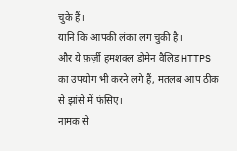चुके हैं।
यानि कि आपकी लंका लग चुकी है।
और ये फ़र्ज़ी हमशक्ल डोमेन वैलिड HTTPS का उपयोग भी करने लगे हैं, मतलब आप ठीक से झांसे में फंसिए।
नामक से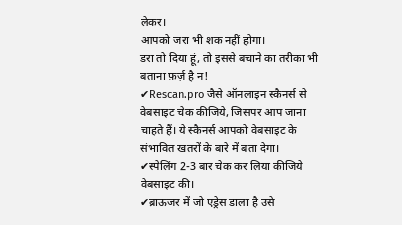लेकर।
आपको जरा भी शक नहीं होगा।
डरा तो दिया हूं, तो इससे बचाने का तरीका भी बताना फ़र्ज़ है न!
✔Rescan.pro जैसे ऑनलाइन स्कैनर्स से वेबसाइट चेक कीजिये, जिसपर आप जाना चाहते हैं। ये स्कैनर्स आपको वेबसाइट के संभावित खतरों के बारे में बता देगा।
✔स्पेलिंग 2-3 बार चेक कर लिया कीजिये वेबसाइट की।
✔ब्राऊजर में जो एड्रेस डाला है उसे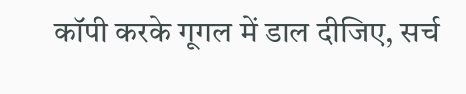कॉपी करके गूगल में डाल दीजिए, सर्च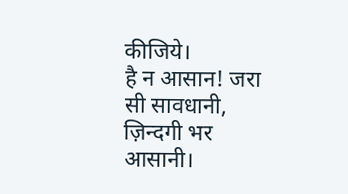कीजिये।
है न आसान! जरा सी सावधानी, ज़िन्दगी भर आसानी।